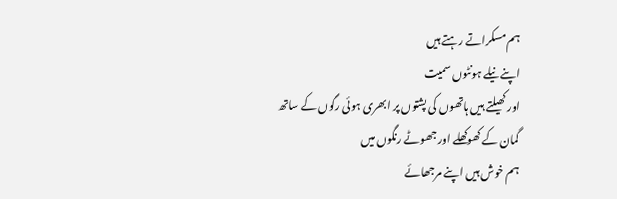ہم مسکراتے رہتے ہیں
اپنے نیلے ہونٹوں سمیت
اور کھیلتے ہیں ہاتھوں کی پشتوں پر ابھری ہوئی رگوں کے ساتھ
گمان کے کھوکھلے اور جھوٹے رنگوں میں
ہم خوش ہیں اپنے مرجھائے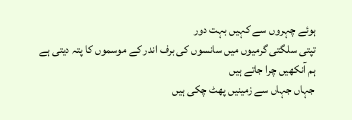ہوئے چہروں سے کہیں بہت دور
تپتی سلگتی گرمیوں میں سانسوں کی برف اندر کے موسموں کا پتہ دیتی ہے
ہم آنکھیں چرا جاتے ہیں
جہاں جہاں سے زمینیں پھٹ چکی ہیں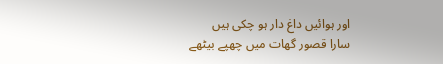اور ہوائیں داغ دار ہو چکی ہیں
سارا قصور گھات میں چھپے بیٹھے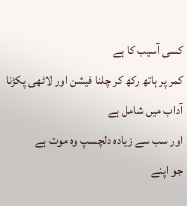کسی آسیب کا ہے
کمر پر ہاتھ رکھ کر چلنا فیشن اور لاٹھی پکڑنا آداب میں شامل ہے
اور سب سے زیادہ دلچسپ وہ موت ہے
جو اپنے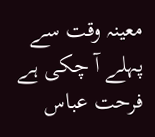معینہ وقت سے پہلے آ چکی ہے
فرحت عباس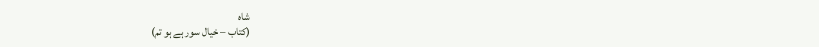شاہ
(کتاب – خیال سور ہے ہو تم)